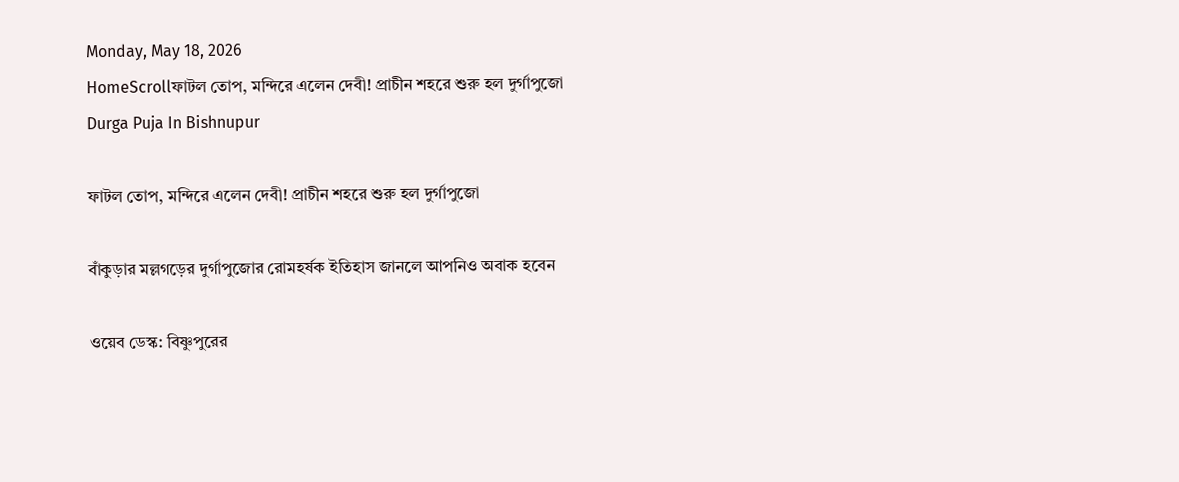Monday, May 18, 2026
HomeScrollফাটল তোপ, মন্দিরে এলেন দেবী! প্রাচীন শহরে শুরু হল দুর্গাপুজো
Durga Puja In Bishnupur

ফাটল তোপ, মন্দিরে এলেন দেবী! প্রাচীন শহরে শুরু হল দুর্গাপুজো

বাঁকুড়ার মল্লগড়ের দুর্গাপুজোর রোমহর্ষক ইতিহাস জানলে আপনিও অবাক হবেন

ওয়েব ডেস্ক: বিষ্ণুপুরের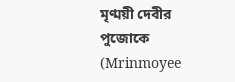মৃণ্ময়ী দেবীর পুজোকে (Mrinmoyee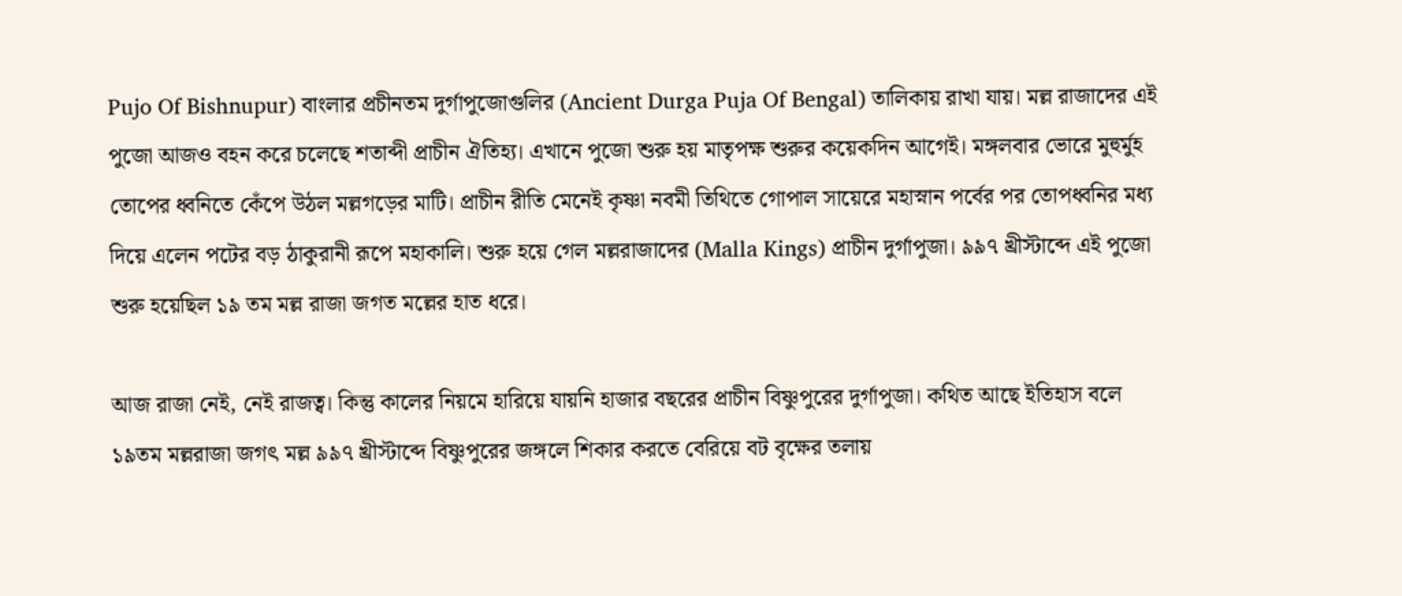Pujo Of Bishnupur) বাংলার প্রচীনতম দুর্গাপুজোগুলির (Ancient Durga Puja Of Bengal) তালিকায় রাখা যায়। মল্ল রাজাদের এই পুজো আজও বহন করে চলেছে শতাব্দী প্রাচীন ঐতিহ্য। এখানে পুজো শুরু হয় মাতৃপক্ষ শুরুর কয়েকদিন আগেই। মঙ্গলবার ভোরে মুহুর্মুহ তোপের ধ্বনিতে কেঁপে উঠল মল্লগড়ের মাটি। প্রাচীন রীতি মেনেই কৃষ্ণা নবমী তিথিতে গোপাল সায়েরে মহাস্নান পর্বের পর তোপধ্বনির মধ্য দিয়ে এলেন পটের বড় ঠাকুরানী রূপে মহাকালি। শুরু হয়ে গেল মল্লরাজাদের (Malla Kings) প্রাচীন দুর্গাপুজা। ৯৯৭ খ্রীস্টাব্দে এই পুজো শুরু হয়েছিল ১৯ তম মল্ল রাজা জগত মল্লের হাত ধরে।

আজ রাজা নেই, নেই রাজত্ব। কিন্তু কালের নিয়মে হারিয়ে যায়নি হাজার বছরের প্রাচীন বিষ্ণুপুরের দুর্গাপুজা। কথিত আছে ইতিহাস বলে ১৯তম মল্লরাজা জগৎ মল্ল ৯৯৭ খ্রীস্টাব্দে বিষ্ণুপুরের জঙ্গলে শিকার করতে বেরিয়ে বট বৃক্ষের তলায়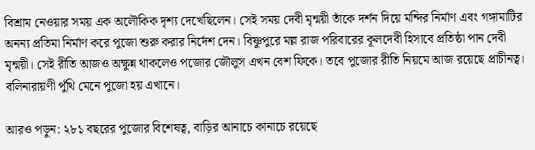বিশ্রাম নেওয়ার সময় এক অলৌকিক দৃশ্য দেখেছিলেন। সেই সময় দেবী মৃন্ময়ী তাঁকে দর্শন দিয়ে মন্দির নির্মাণ এবং গঙ্গামাটির অনন্য প্রতিমা নির্মাণ করে পুজো শুরু করার নির্দেশ দেন। বিষ্ণুপুরে মল্ল রাজ পরিবারের কূলদেবী হিসাবে প্রতিষ্ঠা পান দেবী মৃন্ময়ী। সেই রীতি আজও অক্ষুন্ন থাকলেও পজোর জৌলুস এখন বেশ ফিকে। তবে পুজোর রীতি নিয়মে আজ রয়েছে প্রাচীনত্ব। বলিনারায়ণী পুঁথি মেনে পুজো হয় এখানে।

আরও পড়ুন: ২৮১ বছরের পুজোর বিশেষত্ব, বাড়ির আনাচে কানাচে রয়েছে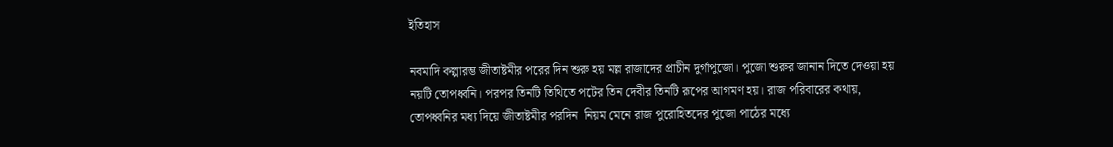ইতিহাস

নবমাদি কল্পারম্ভ জীতাষ্টমীর পরের দিন শুরু হয় মল্ল রাজাদের প্রাচীন দুর্গাপুজো। পুজো শুরুর জানান দিতে দেওয়া হয় নয়টি তোপধ্বনি। পরপর তিনটি তিথিতে পটের তিন দেবীর তিনটি রূপের আগমণ হয়। রাজ পরিবারের কথায়, তোপধ্বনির মধ্য দিয়ে জীতাষ্টমীর পরদিন  নিয়ম মেনে রাজ পুরোহিতদের পুজো পাঠের মধ্যে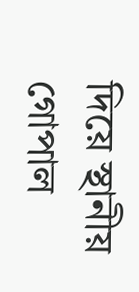দিয়ে স্থানীয় গোপাল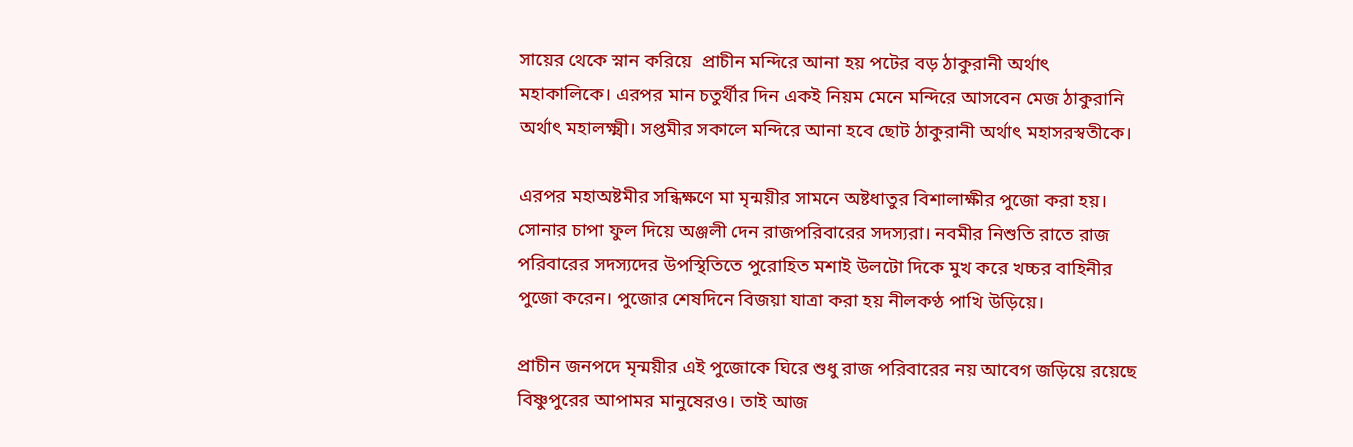সায়ের থেকে স্নান করিয়ে  প্রাচীন মন্দিরে আনা হয় পটের বড় ঠাকুরানী অর্থাৎ মহাকালিকে। এরপর মান চতুর্থীর দিন একই নিয়ম মেনে মন্দিরে আসবেন মেজ ঠাকুরানি অর্থাৎ মহালক্ষ্মী। সপ্তমীর সকালে মন্দিরে আনা হবে ছোট ঠাকুরানী অর্থাৎ মহাসরস্বতীকে।

এরপর মহাঅষ্টমীর সন্ধিক্ষণে মা মৃন্ময়ীর সামনে অষ্টধাতুর বিশালাক্ষীর পুজো করা হয়। সোনার চাপা ফুল দিয়ে অঞ্জলী দেন রাজপরিবারের সদস্যরা। নবমীর নিশুতি রাতে রাজ পরিবারের সদস্যদের উপস্থিতিতে পুরোহিত মশাই উলটো দিকে মুখ করে খচ্চর বাহিনীর পুজো করেন। পুজোর শেষদিনে বিজয়া যাত্রা করা হয় নীলকণ্ঠ পাখি উড়িয়ে।

প্রাচীন জনপদে মৃন্ময়ীর এই পুজোকে ঘিরে শুধু রাজ পরিবারের নয় আবেগ জড়িয়ে রয়েছে বিষ্ণুপুরের আপামর মানুষেরও। তাই আজ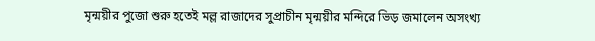মৃন্ময়ীর পুজো শুরু হতেই মল্ল রাজাদের সুপ্রাচীন মৃন্ময়ীর মন্দিরে ভিড় জমালেন অসংখ্য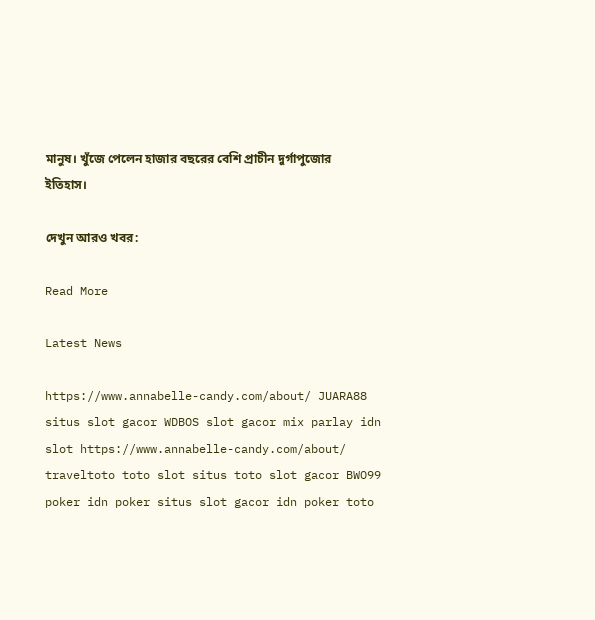মানুষ। খুঁজে পেলেন হাজার বছরের বেশি প্রাচীন দুর্গাপুজোর ইতিহাস।

দেখুন আরও খবর:

Read More

Latest News

https://www.annabelle-candy.com/about/ JUARA88 situs slot gacor WDBOS slot gacor mix parlay idn slot https://www.annabelle-candy.com/about/ traveltoto toto slot situs toto slot gacor BWO99 poker idn poker situs slot gacor idn poker toto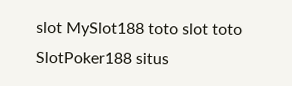slot MySlot188 toto slot toto SlotPoker188 situs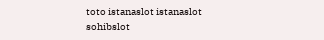toto istanaslot istanaslot sohibslot